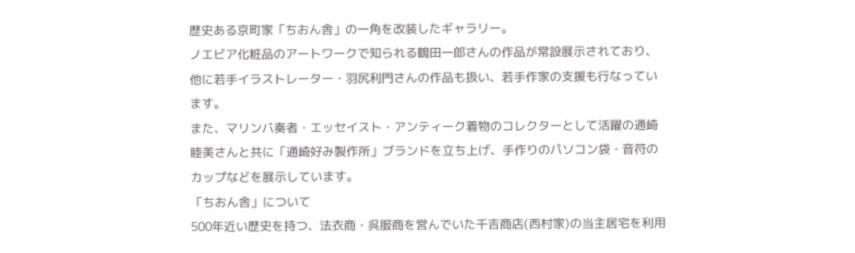歴史ある京町家「ちおん舎」の一角を改装したギャラリー。
ノエビア化粧品のアートワークで知られる鶴田一郎さんの作品が常設展示されており、他に若手イラストレーター・羽尻利門さんの作品も扱い、若手作家の支援も行なっています。
また、マリンバ奏者・エッセイスト・アンティーク着物のコレクターとして活躍の通崎睦美さんと共に「通崎好み製作所」ブランドを立ち上げ、手作りのパソコン袋・音符のカップなどを展示しています。
「ちおん舎」について
500年近い歴史を持つ、法衣商・呉服商を営んでいた千吉商店(西村家)の当主居宅を利用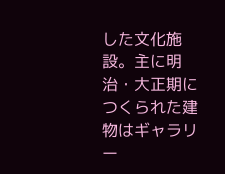した文化施設。主に明治・大正期につくられた建物はギャラリー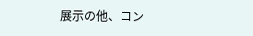展示の他、コン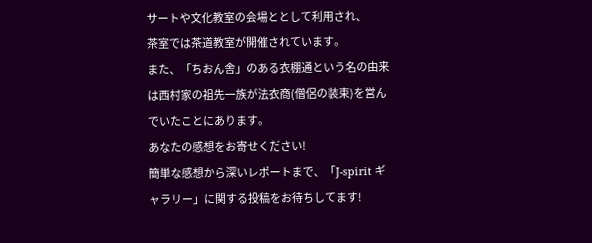サートや文化教室の会場ととして利用され、
茶室では茶道教室が開催されています。
また、「ちおん舎」のある衣棚通という名の由来は西村家の祖先一族が法衣商(僧侶の装束)を営んでいたことにあります。
あなたの感想をお寄せください!
簡単な感想から深いレポートまで、「J-spirit ギャラリー」に関する投稿をお待ちしてます!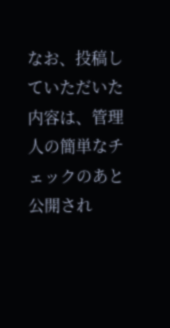なお、投稿していただいた内容は、管理人の簡単なチェックのあと公開され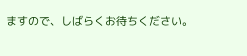ますので、しばらくお待ちください。